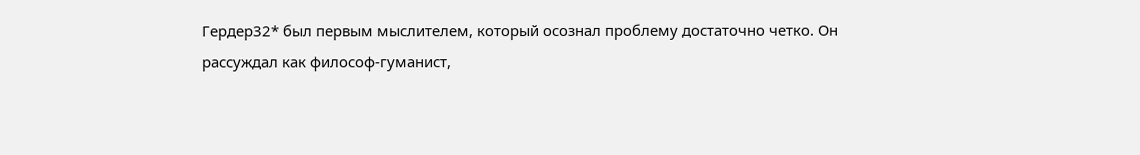Гердер32* был первым мыслителем, который осознал проблему достаточно четко. Он рассуждал как философ-гуманист,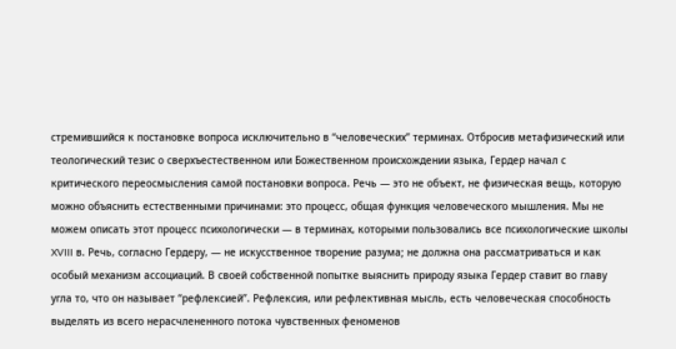стремившийся к постановке вопроса исключительно в “человеческих” терминах. Отбросив метафизический или теологический тезис о сверхъестественном или Божественном происхождении языка, Гердер начал с критического переосмысления самой постановки вопроса. Речь — это не объект, не физическая вещь, которую можно объяснить естественными причинами: это процесс, общая функция человеческого мышления. Мы не можем описать этот процесс психологически — в терминах, которыми пользовались все психологические школы XVIII в. Речь, согласно Гердеру, — не искусственное творение разума; не должна она рассматриваться и как особый механизм ассоциаций. В своей собственной попытке выяснить природу языка Гердер ставит во главу угла то, что он называет “рефлексией”. Рефлексия, или рефлективная мысль, есть человеческая способность выделять из всего нерасчлененного потока чувственных феноменов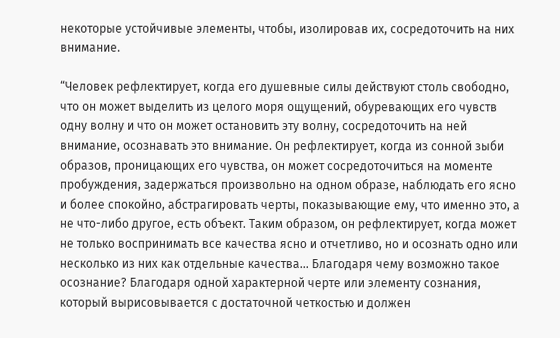некоторые устойчивые элементы, чтобы, изолировав их, сосредоточить на них внимание.

“Человек рефлектирует, когда его душевные силы действуют столь свободно, что он может выделить из целого моря ощущений, обуревающих его чувств одну волну и что он может остановить эту волну, сосредоточить на ней внимание, осознавать это внимание. Он рефлектирует, когда из сонной зыби образов, проницающих его чувства, он может сосредоточиться на моменте пробуждения, задержаться произвольно на одном образе, наблюдать его ясно и более спокойно, абстрагировать черты, показывающие ему, что именно это, а не что-либо другое, есть объект. Таким образом, он рефлектирует, когда может не только воспринимать все качества ясно и отчетливо, но и осознать одно или несколько из них как отдельные качества... Благодаря чему возможно такое осознание? Благодаря одной характерной черте или элементу сознания, который вырисовывается с достаточной четкостью и должен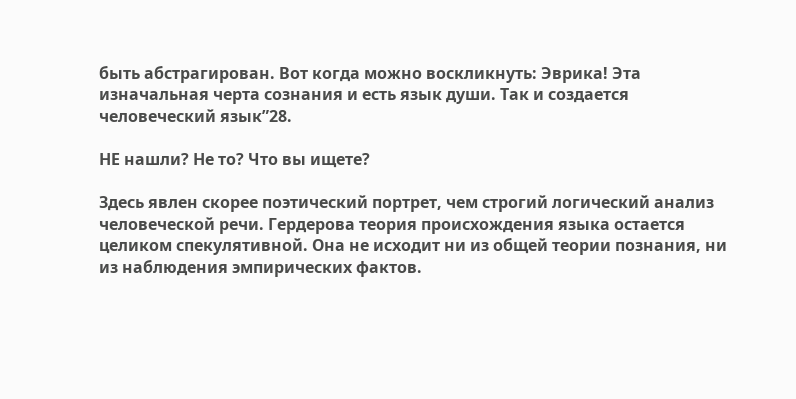быть абстрагирован. Вот когда можно воскликнуть: Эврика! Эта изначальная черта сознания и есть язык души. Так и создается человеческий язык”28.

НЕ нашли? Не то? Что вы ищете?

Здесь явлен скорее поэтический портрет, чем строгий логический анализ человеческой речи. Гердерова теория происхождения языка остается целиком спекулятивной. Она не исходит ни из общей теории познания, ни из наблюдения эмпирических фактов.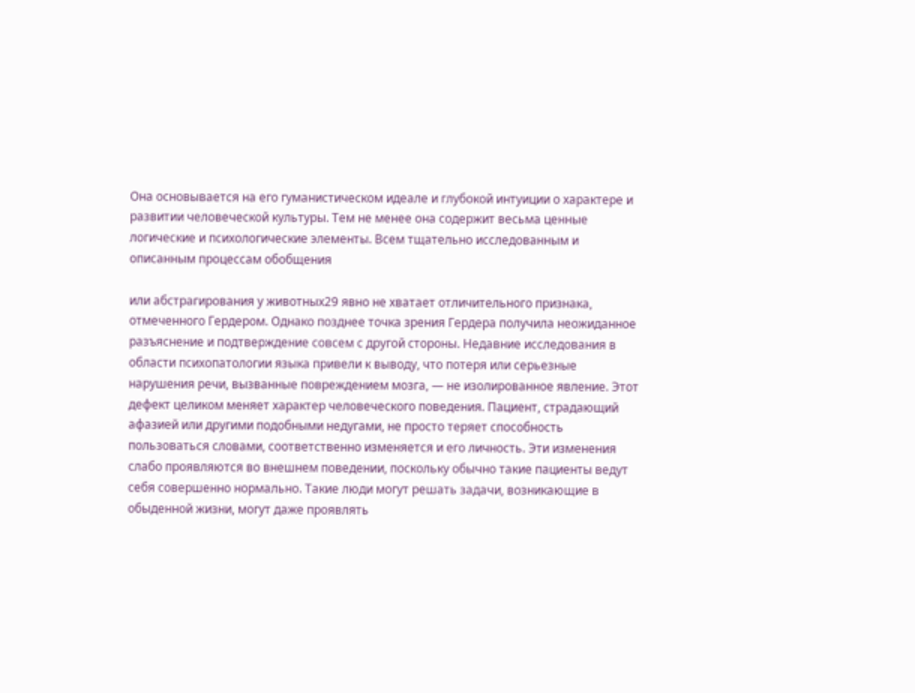Она основывается на его гуманистическом идеале и глубокой интуиции о характере и развитии человеческой культуры. Тем не менее она содержит весьма ценные логические и психологические элементы. Всем тщательно исследованным и описанным процессам обобщения

или абстрагирования у животных29 явно не хватает отличительного признака, отмеченного Гердером. Однако позднее точка зрения Гердера получила неожиданное разъяснение и подтверждение совсем с другой стороны. Недавние исследования в области психопатологии языка привели к выводу, что потеря или серьезные нарушения речи, вызванные повреждением мозга, — не изолированное явление. Этот дефект целиком меняет характер человеческого поведения. Пациент, страдающий афазией или другими подобными недугами, не просто теряет способность пользоваться словами, соответственно изменяется и его личность. Эти изменения слабо проявляются во внешнем поведении, поскольку обычно такие пациенты ведут себя совершенно нормально. Такие люди могут решать задачи, возникающие в обыденной жизни, могут даже проявлять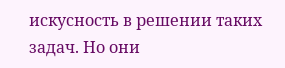искусность в решении таких задач. Но они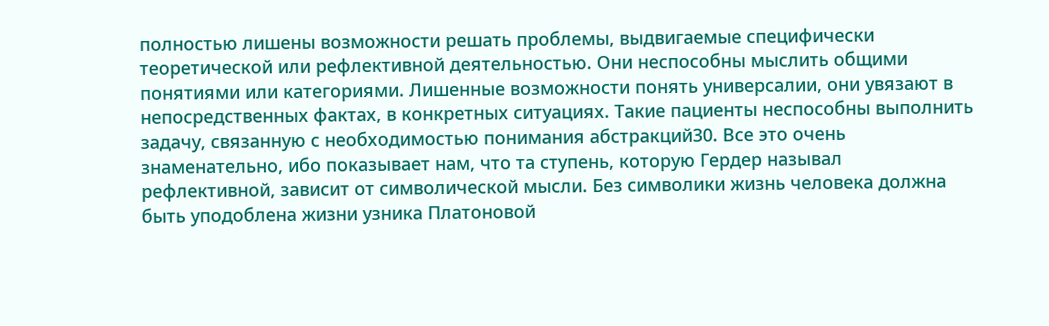полностью лишены возможности решать проблемы, выдвигаемые специфически теоретической или рефлективной деятельностью. Они неспособны мыслить общими понятиями или категориями. Лишенные возможности понять универсалии, они увязают в непосредственных фактах, в конкретных ситуациях. Такие пациенты неспособны выполнить задачу, связанную с необходимостью понимания абстракций30. Все это очень знаменательно, ибо показывает нам, что та ступень, которую Гердер называл рефлективной, зависит от символической мысли. Без символики жизнь человека должна быть уподоблена жизни узника Платоновой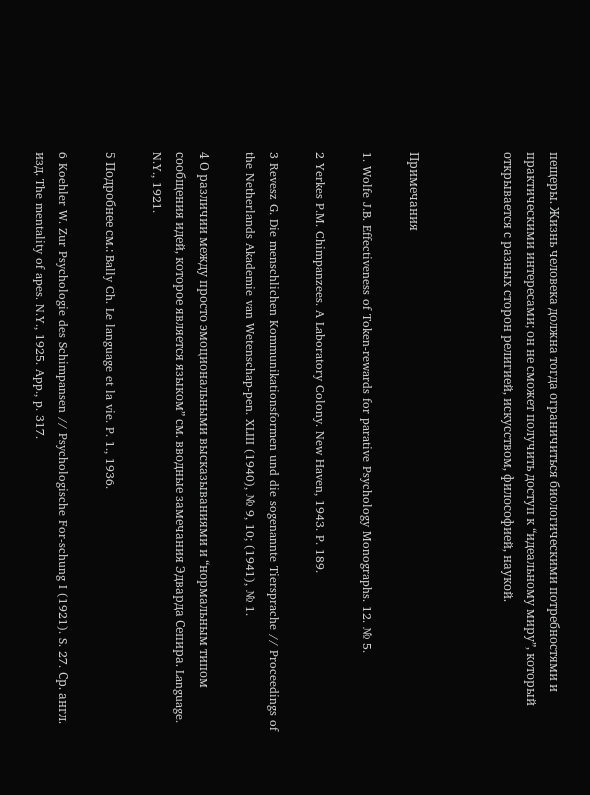пещеры. Жизнь человека должна тогда ограничиться биологическими потребностями и практическими интересами; он не сможет получить доступ к “идеальному миру”, который открывается с разных сторон религией, искусством, философией, наукой.



Примечания

1. Wolfe J.B. Effectiveness of Token-rewards for parative Psychology Monographs. 12. № 5.

2 Yerkes P.M. Chimpanzees. A Laboratory Colony. New Haven, 1943. P. 189.

3 Revesz G. Die menschlichen Kommunikationsformen und die sogenannte Tiersprache // Proceedings of the Netherlands Akademie van Wetenschap-pen. XLIII (1940), № 9, 10; (1941), № 1.

4 О различии между просто эмоциональными высказываниями и “нормальным типом сообщения идей, которое является языком” см. вводные замечания Эдварда Сепира. Language. N.Y., 1921.

5 Подробнее см.: Bally Ch. Le language et la vie. P. 1., 1936.

6 Koehler W. Zur Psychologie des Schimpansen // Psychologische For-schung I (1921). S. 27. Ср. англ. изд. The mentality of apes. N.Y., 1925. App., p. 317.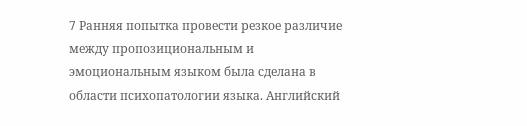7 Ранняя попытка провести резкое различие между пропозициональным и эмоциональным языком была сделана в области психопатологии языка. Английский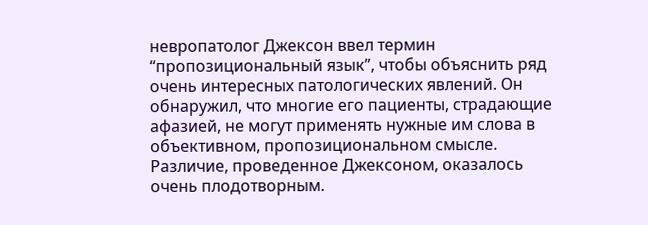невропатолог Джексон ввел термин “пропозициональный язык”, чтобы объяснить ряд очень интересных патологических явлений. Он обнаружил, что многие его пациенты, страдающие афазией, не могут применять нужные им слова в объективном, пропозициональном смысле. Различие, проведенное Джексоном, оказалось очень плодотворным.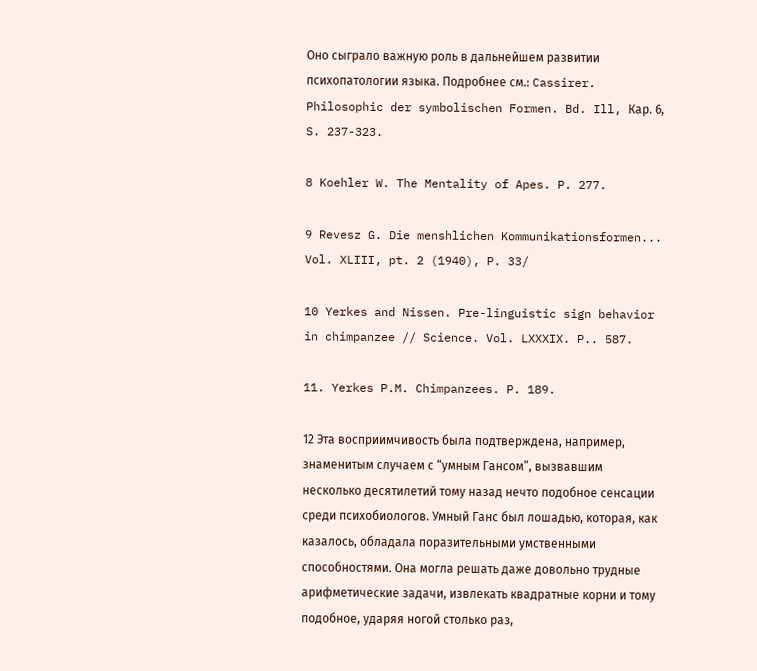Оно сыграло важную роль в дальнейшем развитии психопатологии языка. Подробнее см.: Cassirer. Philosophic der symbolischen Formen. Bd. Ill, Кар. 6, S. 237-323.

8 Koehler W. The Mentality of Apes. P. 277.

9 Revesz G. Die menshlichen Kommunikationsformen... Vol. XLIII, pt. 2 (1940), P. 33/

10 Yerkes and Nissen. Pre-linguistic sign behavior in chimpanzee // Science. Vol. LXXXIX. P.. 587.

11. Yerkes P.M. Chimpanzees. P. 189.

12 Эта восприимчивость была подтверждена, например, знаменитым случаем с “умным Гансом”, вызвавшим несколько десятилетий тому назад нечто подобное сенсации среди психобиологов. Умный Ганс был лошадью, которая, как казалось, обладала поразительными умственными способностями. Она могла решать даже довольно трудные арифметические задачи, извлекать квадратные корни и тому подобное, ударяя ногой столько раз,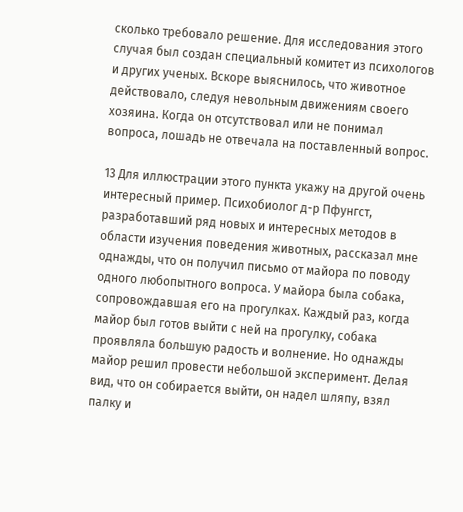сколько требовало решение. Для исследования этого случая был создан специальный комитет из психологов и других ученых. Вскоре выяснилось, что животное действовало, следуя невольным движениям своего хозяина. Когда он отсутствовал или не понимал вопроса, лошадь не отвечала на поставленный вопрос.

13 Для иллюстрации этого пункта укажу на другой очень интересный пример. Психобиолог д-р Пфунгст, разработавший ряд новых и интересных методов в области изучения поведения животных, рассказал мне однажды, что он получил письмо от майора по поводу одного любопытного вопроса. У майора была собака, сопровождавшая его на прогулках. Каждый раз, когда майор был готов выйти с ней на прогулку, собака проявляла большую радость и волнение. Но однажды майор решил провести небольшой эксперимент. Делая вид, что он собирается выйти, он надел шляпу, взял палку и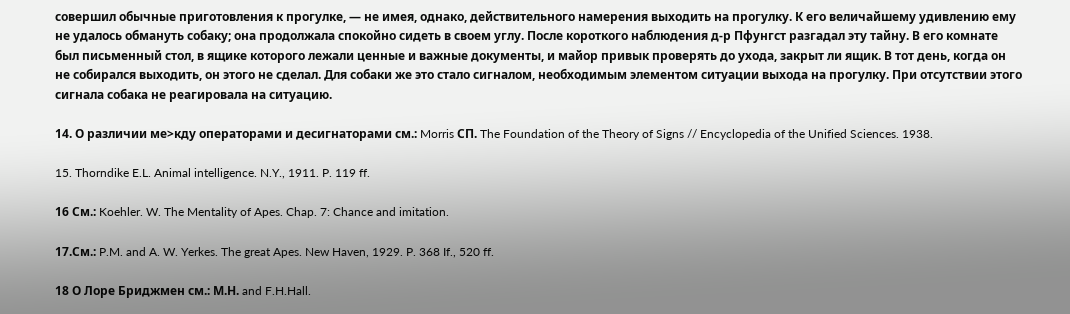совершил обычные приготовления к прогулке, — не имея, однако, действительного намерения выходить на прогулку. К его величайшему удивлению ему не удалось обмануть собаку; она продолжала спокойно сидеть в своем углу. После короткого наблюдения д-р Пфунгст разгадал эту тайну. В его комнате был письменный стол, в ящике которого лежали ценные и важные документы, и майор привык проверять до ухода, закрыт ли ящик. В тот день, когда он не собирался выходить, он этого не сделал. Для собаки же это стало сигналом, необходимым элементом ситуации выхода на прогулку. При отсутствии этого сигнала собака не реагировала на ситуацию.

14. О различии ме>кду операторами и десигнаторами см.: Morris СП. The Foundation of the Theory of Signs // Encyclopedia of the Unified Sciences. 1938.

15. Thorndike E.L. Animal intelligence. N.Y., 1911. P. 119 ff.

16 См.: Koehler. W. The Mentality of Apes. Chap. 7: Chance and imitation.

17.См.: P.M. and A. W. Yerkes. The great Apes. New Haven, 1929. P. 368 If., 520 ff.

18 О Лоре Бриджмен см.: М.Н. and F.H.Hall.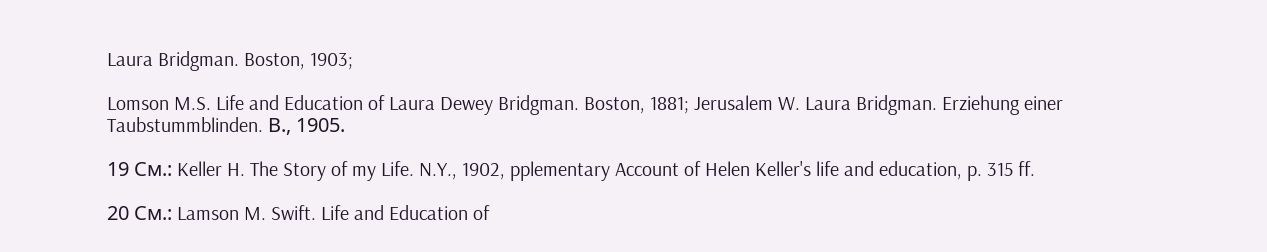Laura Bridgman. Boston, 1903;

Lomson M.S. Life and Education of Laura Dewey Bridgman. Boston, 1881; Jerusalem W. Laura Bridgman. Erziehung einer Taubstummblinden. В., 1905.

19 См.: Keller H. The Story of my Life. N.Y., 1902, pplementary Account of Helen Keller's life and education, p. 315 ff.

20 См.: Lamson M. Swift. Life and Education of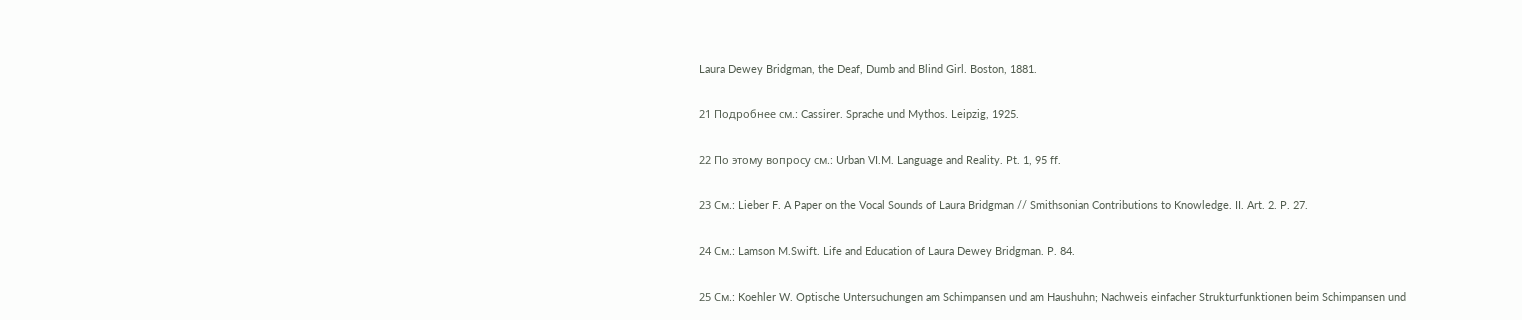Laura Dewey Bridgman, the Deaf, Dumb and Blind Girl. Boston, 1881.

21 Подробнее см.: Cassirer. Sprache und Mythos. Leipzig, 1925.

22 По этому вопросу см.: Urban VI.M. Language and Reality. Pt. 1, 95 ff.

23 См.: Lieber F. A Paper on the Vocal Sounds of Laura Bridgman // Smithsonian Contributions to Knowledge. II. Art. 2. P. 27.

24 См.: Lamson M.Swift. Life and Education of Laura Dewey Bridgman. P. 84.

25 См.: Koehler W. Optische Untersuchungen am Schimpansen und am Haushuhn; Nachweis einfacher Strukturfunktionen beim Schimpansen und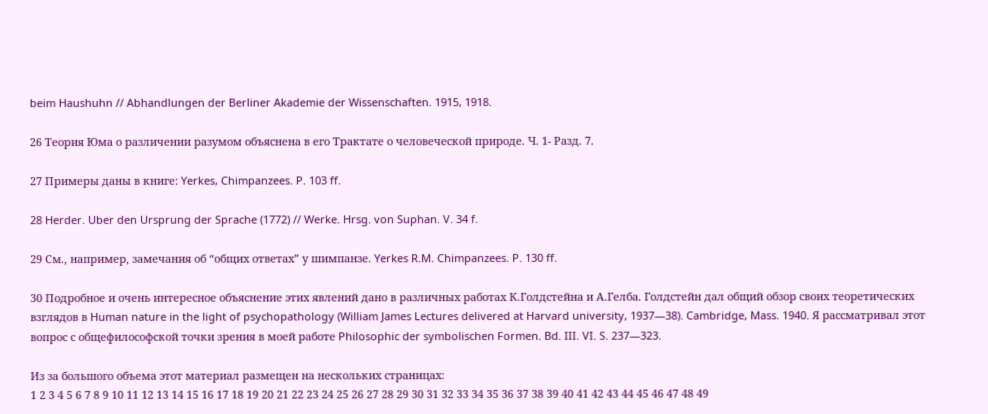beim Haushuhn // Abhandlungen der Berliner Akademie der Wissenschaften. 1915, 1918.

26 Теория Юма о различении разумом объяснена в его Трактате о человеческой природе. Ч. 1- Разд. 7.

27 Примеры даны в книге: Yerkes, Chimpanzees. P. 103 ff.

28 Herder. Uber den Ursprung der Sprache (1772) // Werke. Hrsg. von Suphan. V. 34 f.

29 См., например, замечания об “общих ответах” у шимпанзе. Yerkes R.M. Chimpanzees. P. 130 ff.

30 Подробное и очень интересное объяснение этих явлений дано в различных работах К.Голдстейна и А.Гелба. Голдстейн дал общий обзор своих теоретических взглядов в Human nature in the light of psychopathology (William James Lectures delivered at Harvard university, 1937—38). Cambridge, Mass. 1940. Я рассматривал этот вопрос с общефилософской точки зрения в моей работе Philosophic der symbolischen Formen. Bd. III. VI. S. 237—323.

Из за большого объема этот материал размещен на нескольких страницах:
1 2 3 4 5 6 7 8 9 10 11 12 13 14 15 16 17 18 19 20 21 22 23 24 25 26 27 28 29 30 31 32 33 34 35 36 37 38 39 40 41 42 43 44 45 46 47 48 49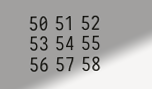50 51 52 53 54 55 56 57 58